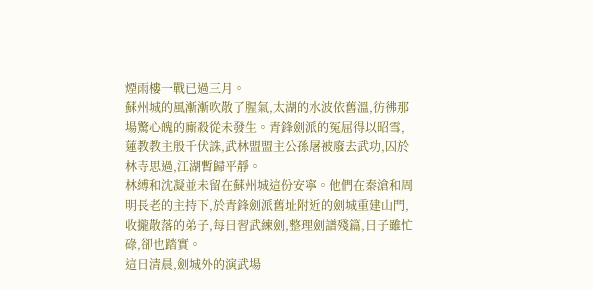煙雨樓一戰已過三月。
蘇州城的風漸漸吹散了腥氣,太湖的水波依舊溫,彷彿那場驚心魄的廝殺從未發生。青鋒劍派的冤屈得以昭雪,蓮教教主殷千伏誅,武林盟盟主公孫屠被廢去武功,囚於林寺思過,江湖暫歸平靜。
林縛和沈凝並未留在蘇州城這份安寧。他們在秦滄和周明長老的主持下,於青鋒劍派舊址附近的劍城重建山門,收攏散落的弟子,每日習武練劍,整理劍譜殘篇,日子雖忙碌,卻也踏實。
這日清晨,劍城外的演武場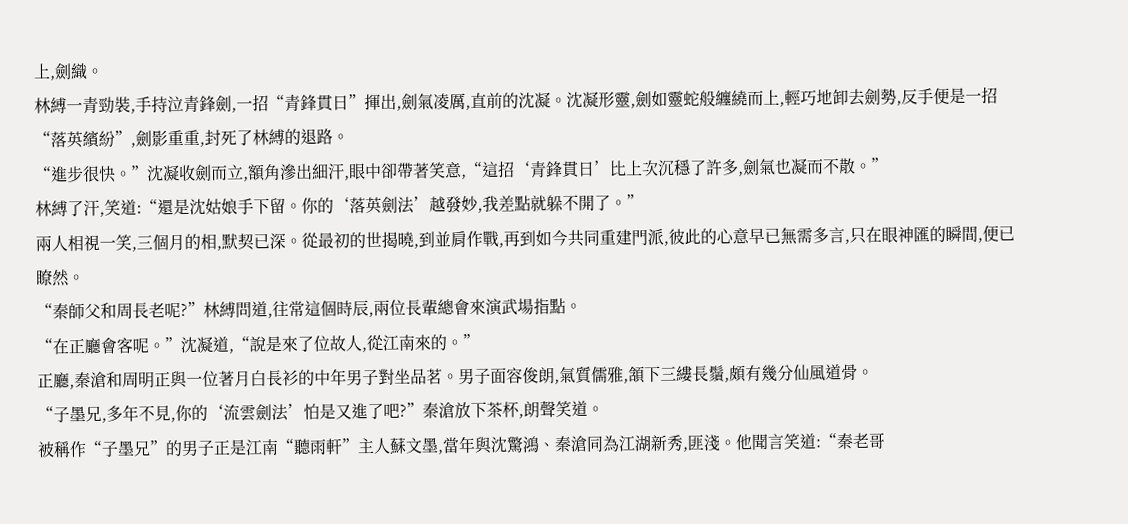上,劍織。
林縛一青勁裝,手持泣青鋒劍,一招“青鋒貫日”揮出,劍氣凌厲,直前的沈凝。沈凝形靈,劍如靈蛇般纏繞而上,輕巧地卸去劍勢,反手便是一招“落英繽紛”,劍影重重,封死了林縛的退路。
“進步很快。”沈凝收劍而立,額角滲出細汗,眼中卻帶著笑意,“這招‘青鋒貫日’比上次沉穩了許多,劍氣也凝而不散。”
林縛了汗,笑道:“還是沈姑娘手下留。你的‘落英劍法’越發妙,我差點就躲不開了。”
兩人相視一笑,三個月的相,默契已深。從最初的世揭曉,到並肩作戰,再到如今共同重建門派,彼此的心意早已無需多言,只在眼神匯的瞬間,便已瞭然。
“秦師父和周長老呢?”林縛問道,往常這個時辰,兩位長輩總會來演武場指點。
“在正廳會客呢。”沈凝道,“說是來了位故人,從江南來的。”
正廳,秦滄和周明正與一位著月白長衫的中年男子對坐品茗。男子面容俊朗,氣質儒雅,頷下三縷長鬚,頗有幾分仙風道骨。
“子墨兄,多年不見,你的‘流雲劍法’怕是又進了吧?”秦滄放下茶杯,朗聲笑道。
被稱作“子墨兄”的男子正是江南“聽雨軒”主人蘇文墨,當年與沈驚鴻、秦滄同為江湖新秀,匪淺。他聞言笑道:“秦老哥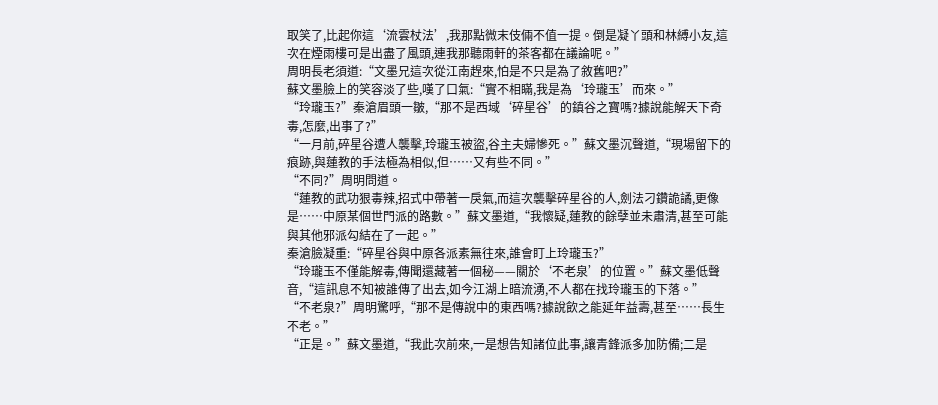取笑了,比起你這‘流雲杖法’,我那點微末伎倆不值一提。倒是凝丫頭和林縛小友,這次在煙雨樓可是出盡了風頭,連我那聽雨軒的茶客都在議論呢。”
周明長老須道:“文墨兄這次從江南趕來,怕是不只是為了敘舊吧?”
蘇文墨臉上的笑容淡了些,嘆了口氣:“實不相瞞,我是為‘玲瓏玉’而來。”
“玲瓏玉?”秦滄眉頭一皺,“那不是西域‘碎星谷’的鎮谷之寶嗎?據說能解天下奇毒,怎麼,出事了?”
“一月前,碎星谷遭人襲擊,玲瓏玉被盜,谷主夫婦慘死。”蘇文墨沉聲道,“現場留下的痕跡,與蓮教的手法極為相似,但……又有些不同。”
“不同?”周明問道。
“蓮教的武功狠毒辣,招式中帶著一戾氣,而這次襲擊碎星谷的人,劍法刁鑽詭譎,更像是……中原某個世門派的路數。”蘇文墨道,“我懷疑,蓮教的餘孽並未肅清,甚至可能與其他邪派勾結在了一起。”
秦滄臉凝重:“碎星谷與中原各派素無往來,誰會盯上玲瓏玉?”
“玲瓏玉不僅能解毒,傳聞還藏著一個秘——關於‘不老泉’的位置。”蘇文墨低聲音,“這訊息不知被誰傳了出去,如今江湖上暗流湧,不人都在找玲瓏玉的下落。”
“不老泉?”周明驚呼,“那不是傳說中的東西嗎?據說飲之能延年益壽,甚至……長生不老。”
“正是。”蘇文墨道,“我此次前來,一是想告知諸位此事,讓青鋒派多加防備;二是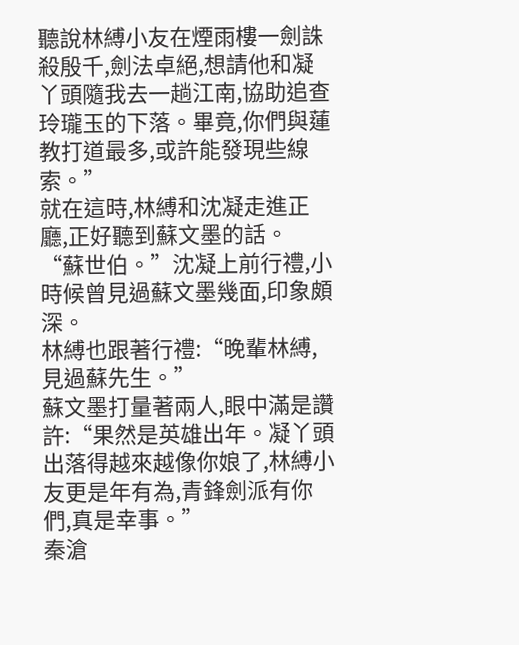聽說林縛小友在煙雨樓一劍誅殺殷千,劍法卓絕,想請他和凝丫頭隨我去一趟江南,協助追查玲瓏玉的下落。畢竟,你們與蓮教打道最多,或許能發現些線索。”
就在這時,林縛和沈凝走進正廳,正好聽到蘇文墨的話。
“蘇世伯。”沈凝上前行禮,小時候曾見過蘇文墨幾面,印象頗深。
林縛也跟著行禮:“晚輩林縛,見過蘇先生。”
蘇文墨打量著兩人,眼中滿是讚許:“果然是英雄出年。凝丫頭出落得越來越像你娘了,林縛小友更是年有為,青鋒劍派有你們,真是幸事。”
秦滄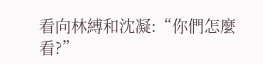看向林縛和沈凝:“你們怎麼看?”